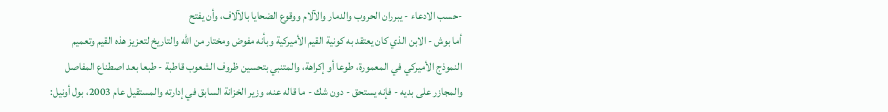-حسب الادعاء - يبرران الحروب والدمار والآلام ووقوع الضحايا بالآلاف، وأن يفتح
أما بوش - الابن الذي كان يعتقد به کونية القيم الأميركية وبأنه مفوض ومختار من الله والتاريخ لتعزيز هذه القيم وتعميم النموذج الأميركي في المعمورة، طوعا أو إكراهة، والمتنبي بتحسين ظروف الشعوب قاطبة - طبعا بعد اصطناع المفاصل والمجازر على بديه - فإنه يستحق - دون شك - ما قاله عنه، وزير الخزانة السابق في إدارته والمستقيل عام 2003، بول أونيل: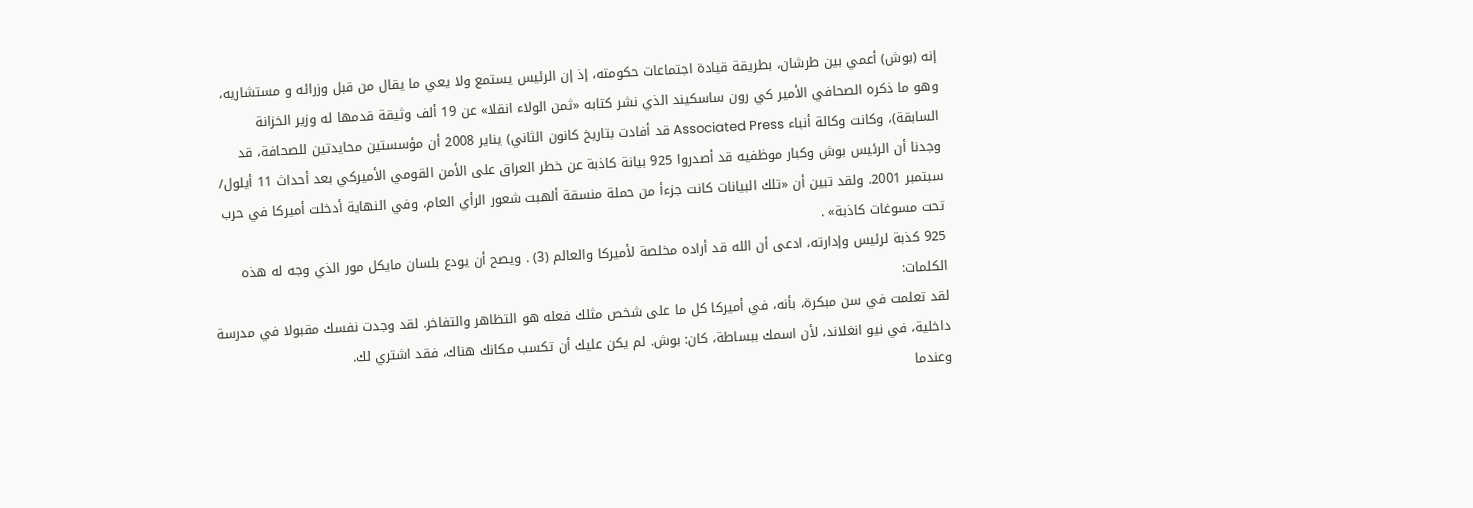إنه (بوش) أعمي بين طرشان، بطريقة قيادة اجتماعات حكومته، إذ إن الرئيس يستمع ولا يعي ما يقال من قبل وزرائه و مستشاريه، وهو ما ذكره الصحافي الأمير کي رون ساسکيند الذي نشر كتابه «ثمن الولاء انقلا» عن 19 ألف وثيقة قدمها له وزير الخزانة السابقة)، وكانت وكالة أنباء Associated Press قد أفادت بتاريخ كانون الثاني) يناير 2008 أن مؤسستين محايدتين للصحافة، قد وجدنا أن الرئيس بوش وكبار موظفيه قد أصدروا 925 بيانة كاذبة عن خطر العراق على الأمن القومي الأميركي بعد أحداث 11 أيلول/ سبتمبر 2001. ولقد تبين أن «تلك البيانات كانت جزءأ من حملة منسقة ألهبت شعور الرأي العام، وفي النهاية أدخلت أميركا في حرب تحت مسوغات كاذبة» .
925 كذبة لرئيس وإدارته، ادعى أن الله قد أراده مخلصة لأميركا والعالم (3) . ويصح أن يودع بلسان مايکل مور الذي وجه له هذه الكلمات:
لقد تعلمت في سن مبكرة، بأنه، في أميركا كل ما على شخص مثلك فعله هو التظاهر والتفاخر. لقد وجدت نفسك مقبولا في مدرسة داخلية، في نيو انغلاند، لأن اسمك ببساطة، كان: بوش. لم يكن عليك أن تكسب مكانك هناك، فقد اشتري لك.
وعندما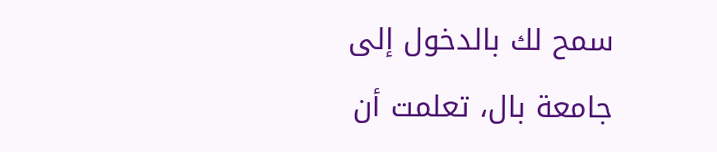سمح لك بالدخول إلى جامعة بال، تعلمت أن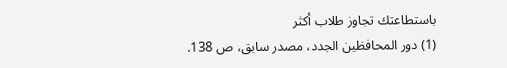باستطاعتك تجاوز طلاب أكثر
(1) دور المحافظين الجدد، مصدر سابق، ص 138.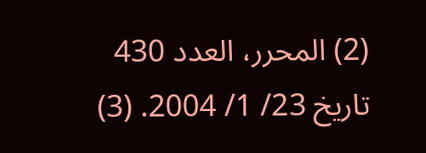(2) المحرر، العدد 430 تاريخ 23/ 1/ 2004. (3)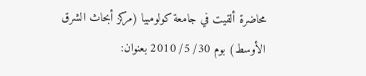محاضرة ألقيت في جامعة كولومبيا (مركز أبحاث الشرق الأوسط) بوم 30/ 5/ 2010 بعنوان: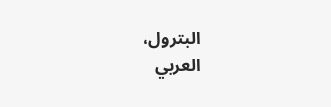البترول،
العربي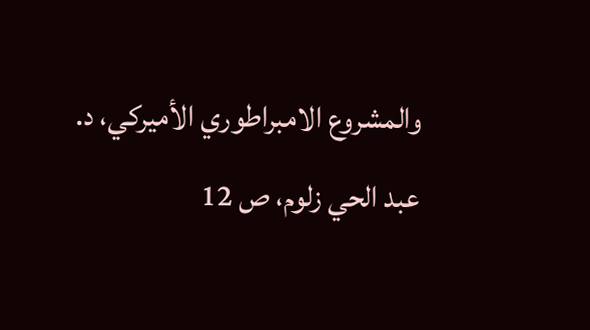والمشروع الامبراطوري الأميركي، د. عبد الحي زلوم، ص 12